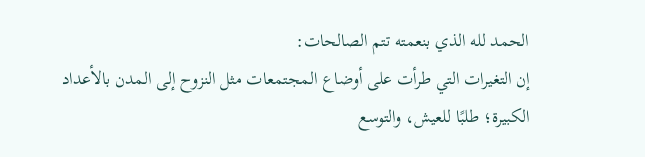الحمد لله الذي بنعمته تتم الصالحات:
إن التغيرات التي طرأت على أوضاع المجتمعات مثل النزوح إلى المدن بالأعداد الكبيرة؛ طلبًا للعيش، والتوسع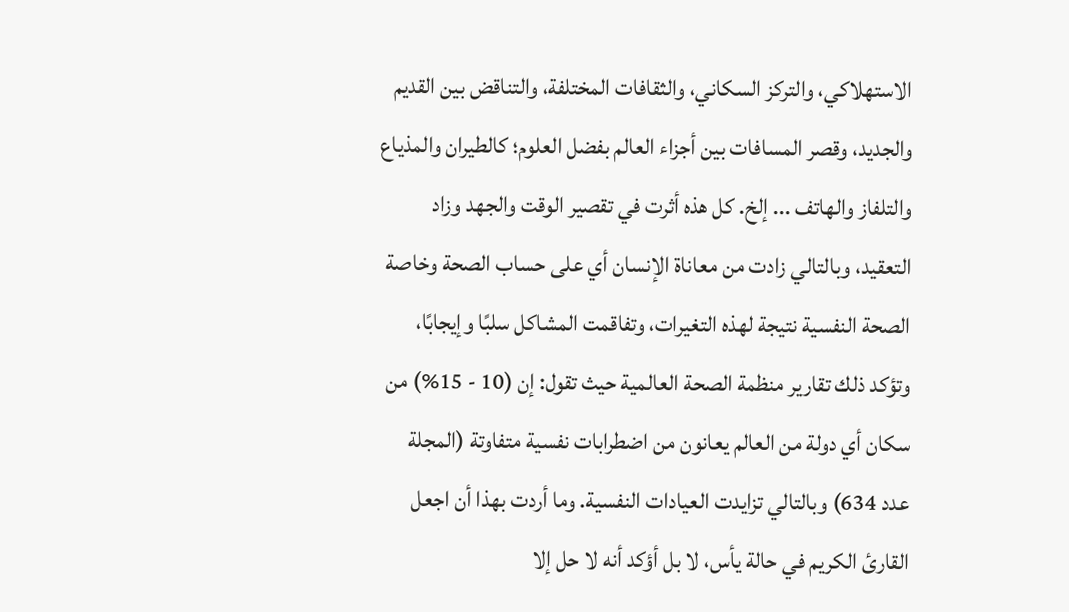الاستهلاكي، والتركز السكاني، والثقافات المختلفة، والتناقض بين القديم والجديد، وقصر المسافات بين أجزاء العالم بفضل العلوم؛ كالطيران والمذياع والتلفاز والهاتف ... إلخ. كل هذه أثرت في تقصير الوقت والجهد وزاد التعقيد، وبالتالي زادت من معاناة الإنسان أي على حساب الصحة وخاصة الصحة النفسية نتيجة لهذه التغيرات، وتفاقمت المشاكل سلبًا وإيجابًا، وتؤكد ذلك تقارير منظمة الصحة العالمية حيث تقول: إن (10 - 15%) من سكان أي دولة من العالم يعانون من اضطرابات نفسية متفاوتة (المجلة عدد 634) وبالتالي تزايدت العيادات النفسية. وما أردت بهذا أن اجعل القارئ الكريم في حالة يأس، لا بل أؤكد أنه لا حل إلا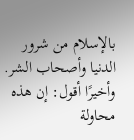بالإسلام من شرور الدنيا وأصحاب الشر.
وأخيرًا أقول: إن هذه محاولة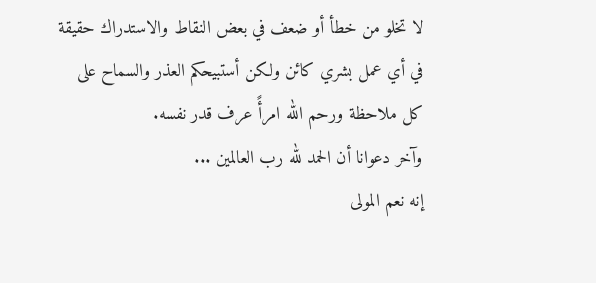لا تخلو من خطأ أو ضعف في بعض النقاط والاستدراك حقيقة في أي عمل بشري كائن ولكن أستبيحكم العذر والسماح على كل ملاحظة ورحم الله امرأً عرف قدر نفسه.
وآخر دعوانا أن الحمد لله رب العالمين ...
إنه نعم المولى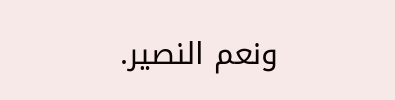ونعم النصير.